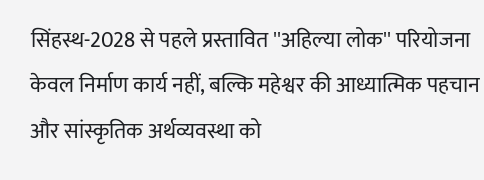सिंहस्थ-2028 से पहले प्रस्तावित ''अहिल्या लोक'' परियोजना केवल निर्माण कार्य नहीं, बल्कि महेश्वर की आध्यात्मिक पहचान और सांस्कृतिक अर्थव्यवस्था को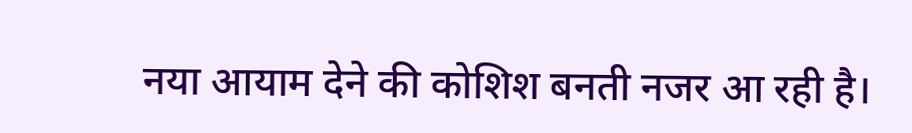नया आयाम देने की कोशिश बनती नजर आ रही है।